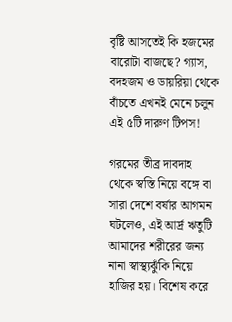বৃষ্টি আসতেই কি হজমের বারোটা বাজছে? গ্যাস, বদহজম ও ডায়রিয়া থেকে বাঁচতে এখনই মেনে চলুন এই ৫টি দারুণ টিপস!

গরমের তীব্র দাবদাহ থেকে স্বস্তি নিয়ে বঙ্গে বা সারা দেশে বর্ষার আগমন ঘটলেও, এই আর্দ্র ঋতুটি আমাদের শরীরের জন্য নানা স্বাস্থ্যঝুঁকি নিয়ে হাজির হয়। বিশেষ করে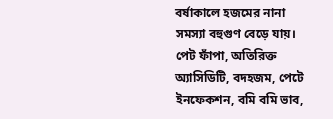বর্ষাকালে হজমের নানা সমস্যা বহুগুণ বেড়ে যায়। পেট ফাঁপা, অতিরিক্ত অ্যাসিডিটি, বদহজম, পেটে ইনফেকশন, বমি বমি ভাব,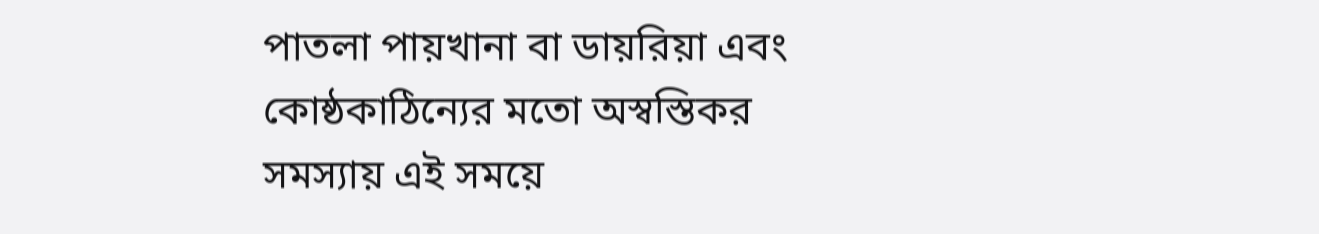পাতলা পায়খানা বা ডায়রিয়া এবং কোষ্ঠকাঠিন্যের মতো অস্বস্তিকর সমস্যায় এই সময়ে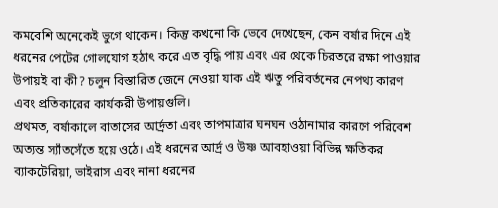কমবেশি অনেকেই ভুগে থাকেন। কিন্তু কখনো কি ভেবে দেখেছেন, কেন বর্ষার দিনে এই ধরনের পেটের গোলযোগ হঠাৎ করে এত বৃদ্ধি পায় এবং এর থেকে চিরতরে রক্ষা পাওয়ার উপায়ই বা কী? চলুন বিস্তারিত জেনে নেওয়া যাক এই ঋতু পরিবর্তনের নেপথ্য কারণ এবং প্রতিকারের কার্যকরী উপায়গুলি।
প্রথমত, বর্ষাকালে বাতাসের আর্দ্রতা এবং তাপমাত্রার ঘনঘন ওঠানামার কারণে পরিবেশ অত্যন্ত স্যাঁতসেঁতে হয়ে ওঠে। এই ধরনের আর্দ্র ও উষ্ণ আবহাওয়া বিভিন্ন ক্ষতিকর ব্যাকটেরিয়া, ভাইরাস এবং নানা ধরনের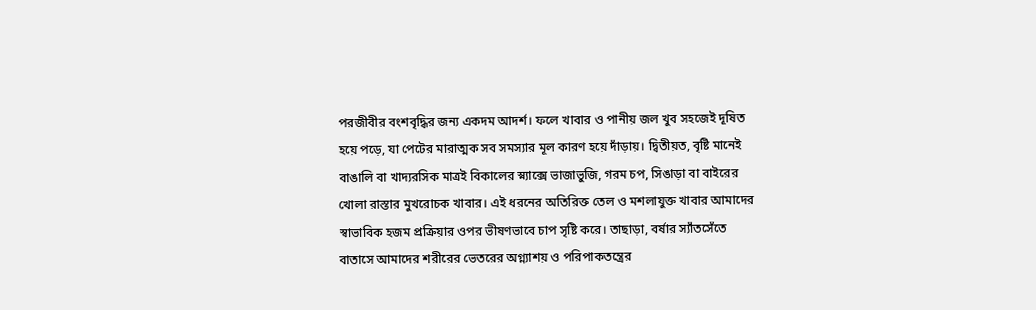পরজীবীর বংশবৃদ্ধির জন্য একদম আদর্শ। ফলে খাবার ও পানীয় জল খুব সহজেই দূষিত হয়ে পড়ে, যা পেটের মারাত্মক সব সমস্যার মূল কারণ হয়ে দাঁড়ায়। দ্বিতীয়ত, বৃষ্টি মানেই বাঙালি বা খাদ্যরসিক মাত্রই বিকালের স্ন্যাক্সে ভাজাভুজি, গরম চপ, সিঙাড়া বা বাইরের খোলা রাস্তার মুখরোচক খাবার। এই ধরনের অতিরিক্ত তেল ও মশলাযুক্ত খাবার আমাদের স্বাভাবিক হজম প্রক্রিয়ার ওপর ভীষণভাবে চাপ সৃষ্টি করে। তাছাড়া, বর্ষার স্যাঁতসেঁতে বাতাসে আমাদের শরীরের ভেতরের অগ্ন্যাশয় ও পরিপাকতন্ত্রের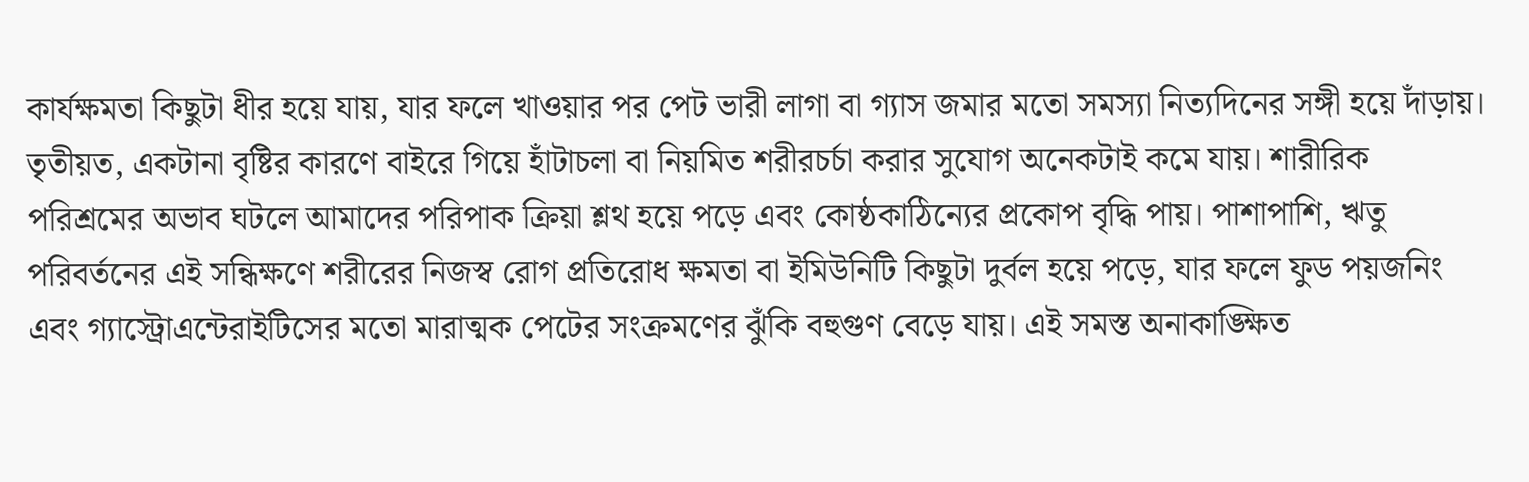কার্যক্ষমতা কিছুটা ধীর হয়ে যায়, যার ফলে খাওয়ার পর পেট ভারী লাগা বা গ্যাস জমার মতো সমস্যা নিত্যদিনের সঙ্গী হয়ে দাঁড়ায়।
তৃতীয়ত, একটানা বৃষ্টির কারণে বাইরে গিয়ে হাঁটাচলা বা নিয়মিত শরীরচর্চা করার সুযোগ অনেকটাই কমে যায়। শারীরিক পরিশ্রমের অভাব ঘটলে আমাদের পরিপাক ক্রিয়া শ্লথ হয়ে পড়ে এবং কোষ্ঠকাঠিন্যের প্রকোপ বৃদ্ধি পায়। পাশাপাশি, ঋতু পরিবর্তনের এই সন্ধিক্ষণে শরীরের নিজস্ব রোগ প্রতিরোধ ক্ষমতা বা ইমিউনিটি কিছুটা দুর্বল হয়ে পড়ে, যার ফলে ফুড পয়জনিং এবং গ্যাস্ট্রোএন্টেরাইটিসের মতো মারাত্মক পেটের সংক্রমণের ঝুঁকি বহুগুণ বেড়ে যায়। এই সমস্ত অনাকাঙ্ক্ষিত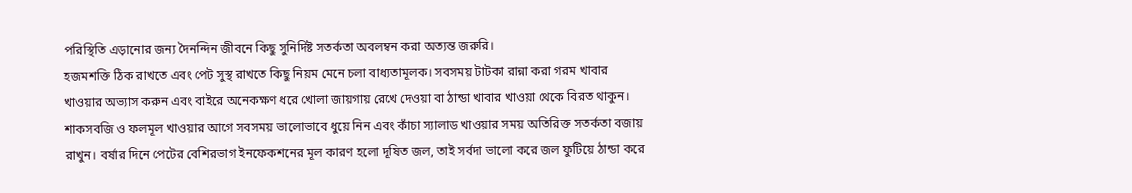পরিস্থিতি এড়ানোর জন্য দৈনন্দিন জীবনে কিছু সুনির্দিষ্ট সতর্কতা অবলম্বন করা অত্যন্ত জরুরি।
হজমশক্তি ঠিক রাখতে এবং পেট সুস্থ রাখতে কিছু নিয়ম মেনে চলা বাধ্যতামূলক। সবসময় টাটকা রান্না করা গরম খাবার খাওয়ার অভ্যাস করুন এবং বাইরে অনেকক্ষণ ধরে খোলা জায়গায় রেখে দেওয়া বা ঠান্ডা খাবার খাওয়া থেকে বিরত থাকুন। শাকসবজি ও ফলমূল খাওয়ার আগে সবসময় ভালোভাবে ধুয়ে নিন এবং কাঁচা স্যালাড খাওয়ার সময় অতিরিক্ত সতর্কতা বজায় রাখুন। বর্ষার দিনে পেটের বেশিরভাগ ইনফেকশনের মূল কারণ হলো দূষিত জল, তাই সর্বদা ভালো করে জল ফুটিয়ে ঠান্ডা করে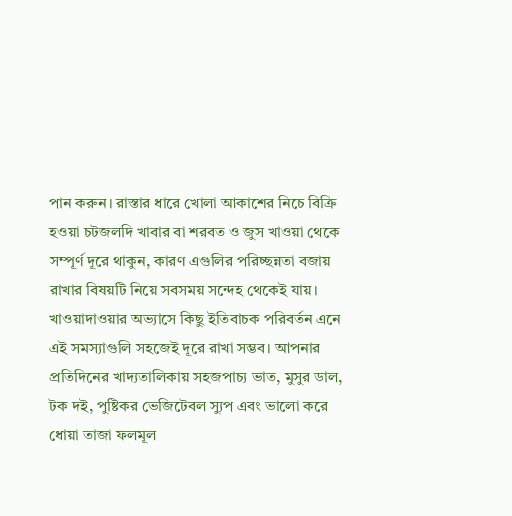পান করুন। রাস্তার ধারে খোলা আকাশের নিচে বিক্রি হওয়া চটজলদি খাবার বা শরবত ও জুস খাওয়া থেকে সম্পূর্ণ দূরে থাকুন, কারণ এগুলির পরিচ্ছন্নতা বজায় রাখার বিষয়টি নিয়ে সবসময় সন্দেহ থেকেই যায়।
খাওয়াদাওয়ার অভ্যাসে কিছু ইতিবাচক পরিবর্তন এনে এই সমস্যাগুলি সহজেই দূরে রাখা সম্ভব। আপনার প্রতিদিনের খাদ্যতালিকায় সহজপাচ্য ভাত, মুসুর ডাল, টক দই, পুষ্টিকর ভেজিটেবল স্যুপ এবং ভালো করে ধোয়া তাজা ফলমূল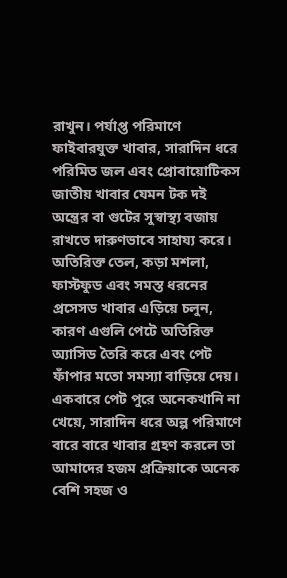রাখুন। পর্যাপ্ত পরিমাণে ফাইবারযুক্ত খাবার, সারাদিন ধরে পরিমিত জল এবং প্রোবায়োটিকস জাতীয় খাবার যেমন টক দই অন্ত্রের বা গুটের সুস্বাস্থ্য বজায় রাখতে দারুণভাবে সাহায্য করে। অতিরিক্ত তেল, কড়া মশলা, ফাস্টফুড এবং সমস্ত ধরনের প্রসেসড খাবার এড়িয়ে চলুন, কারণ এগুলি পেটে অতিরিক্ত অ্যাসিড তৈরি করে এবং পেট ফাঁপার মতো সমস্যা বাড়িয়ে দেয়। একবারে পেট পুরে অনেকখানি না খেয়ে, সারাদিন ধরে অল্প পরিমাণে বারে বারে খাবার গ্রহণ করলে তা আমাদের হজম প্রক্রিয়াকে অনেক বেশি সহজ ও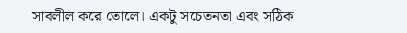সাবলীল করে তোলে। একটু সচেতনতা এবং সঠিক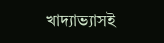খাদ্যাভ্যাসই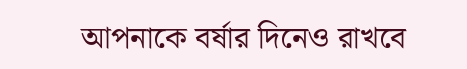আপনাকে বর্ষার দিনেও রাখবে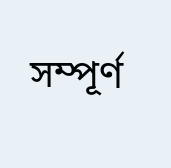সম্পূর্ণ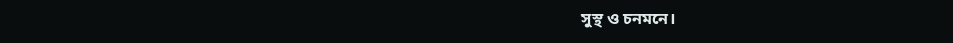সুস্থ ও চনমনে।